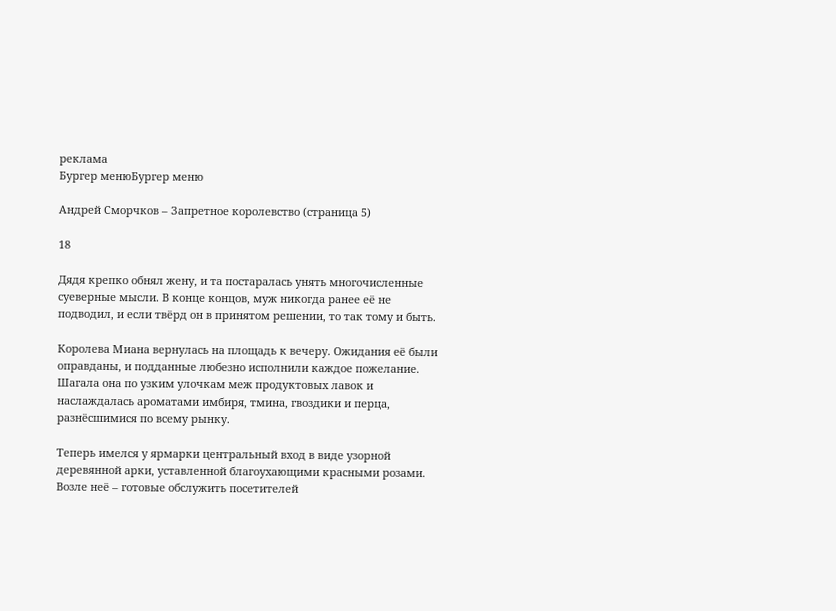реклама
Бургер менюБургер меню

Андрей Сморчков – Запретное королевство (страница 5)

18

Дядя крепко обнял жену, и та постаралась унять многочисленные суеверные мысли. В конце концов, муж никогда ранее её не подводил, и если твёрд он в принятом решении, то так тому и быть.

Королева Миана вернулась на площадь к вечеру. Ожидания её были оправданы, и подданные любезно исполнили каждое пожелание. Шагала она по узким улочкам меж продуктовых лавок и наслаждалась ароматами имбиря, тмина, гвоздики и перца, разнёсшимися по всему рынку.

Теперь имелся у ярмарки центральный вход в виде узорной деревянной арки, уставленной благоухающими красными розами. Возле неё – готовые обслужить посетителей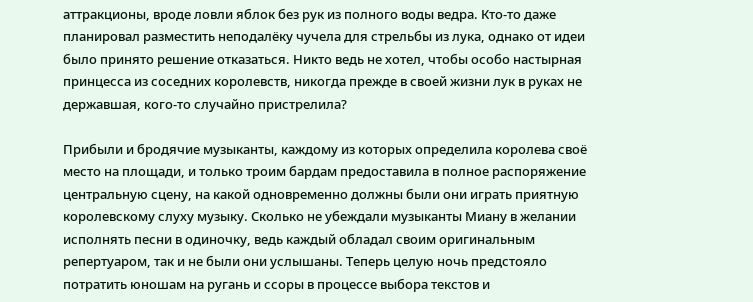аттракционы, вроде ловли яблок без рук из полного воды ведра. Кто-то даже планировал разместить неподалёку чучела для стрельбы из лука, однако от идеи было принято решение отказаться. Никто ведь не хотел, чтобы особо настырная принцесса из соседних королевств, никогда прежде в своей жизни лук в руках не державшая, кого-то случайно пристрелила?

Прибыли и бродячие музыканты, каждому из которых определила королева своё место на площади, и только троим бардам предоставила в полное распоряжение центральную сцену, на какой одновременно должны были они играть приятную королевскому слуху музыку. Сколько не убеждали музыканты Миану в желании исполнять песни в одиночку, ведь каждый обладал своим оригинальным репертуаром, так и не были они услышаны. Теперь целую ночь предстояло потратить юношам на ругань и ссоры в процессе выбора текстов и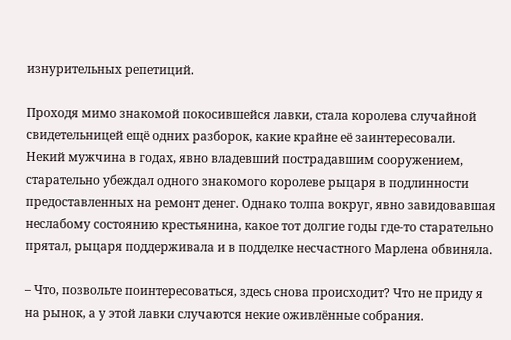изнурительных репетиций.

Проходя мимо знакомой покосившейся лавки, стала королева случайной свидетельницей ещё одних разборок, какие крайне её заинтересовали. Некий мужчина в годах, явно владевший пострадавшим сооружением, старательно убеждал одного знакомого королеве рыцаря в подлинности предоставленных на ремонт денег. Однако толпа вокруг, явно завидовавшая неслабому состоянию крестьянина, какое тот долгие годы где-то старательно прятал, рыцаря поддерживала и в подделке несчастного Марлена обвиняла.

– Что, позвольте поинтересоваться, здесь снова происходит? Что не приду я на рынок, а у этой лавки случаются некие оживлённые собрания.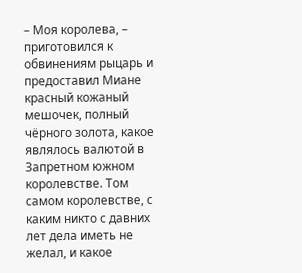– Моя королева, – приготовился к обвинениям рыцарь и предоставил Миане красный кожаный мешочек, полный чёрного золота, какое являлось валютой в Запретном южном королевстве. Том самом королевстве, с каким никто с давних лет дела иметь не желал, и какое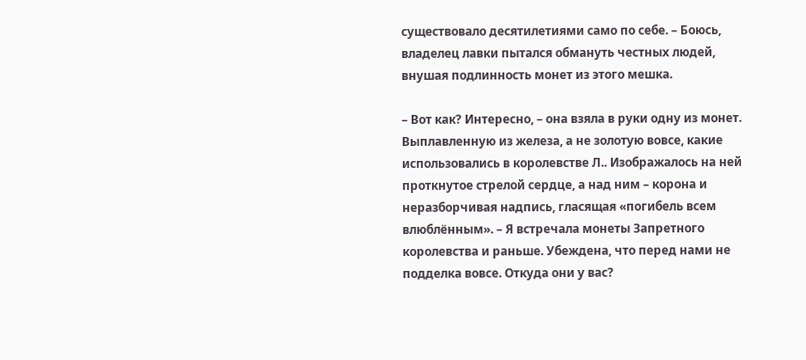существовало десятилетиями само по себе. – Боюсь, владелец лавки пытался обмануть честных людей, внушая подлинность монет из этого мешка.

– Вот как? Интересно, – она взяла в руки одну из монет. Выплавленную из железа, а не золотую вовсе, какие использовались в королевстве Л.. Изображалось на ней проткнутое стрелой сердце, а над ним – корона и неразборчивая надпись, гласящая «погибель всем влюблённым». – Я встречала монеты Запретного королевства и раньше. Убеждена, что перед нами не подделка вовсе. Откуда они у вас?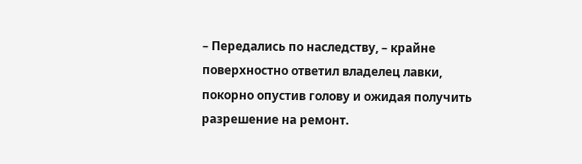– Передались по наследству, – крайне поверхностно ответил владелец лавки, покорно опустив голову и ожидая получить разрешение на ремонт.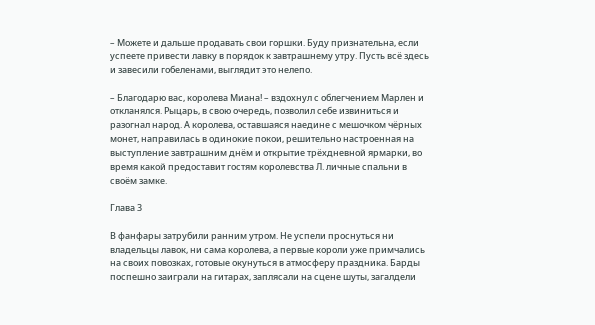– Можете и дальше продавать свои горшки. Буду признательна, если успеете привести лавку в порядок к завтрашнему утру. Пусть всё здесь и завесили гобеленами, выглядит это нелепо.

– Благодарю вас, королева Миана! – вздохнул с облегчением Марлен и откланялся. Рыцарь, в свою очередь, позволил себе извиниться и разогнал народ. А королева, оставшаяся наедине с мешочком чёрных монет, направилась в одинокие покои, решительно настроенная на выступление завтрашним днём и открытие трёхдневной ярмарки, во время какой предоставит гостям королевства Л. личные спальни в своём замке.

Глава 3

В фанфары затрубили ранним утром. Не успели проснуться ни владельцы лавок, ни сама королева, а первые короли уже примчались на своих повозках, готовые окунуться в атмосферу праздника. Барды поспешно заиграли на гитарах, заплясали на сцене шуты, загалдели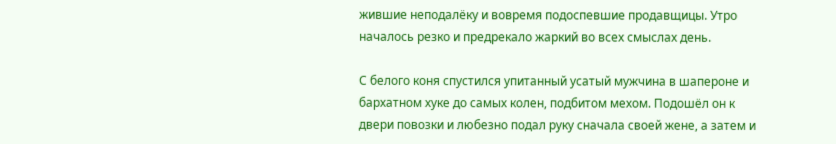жившие неподалёку и вовремя подоспевшие продавщицы. Утро началось резко и предрекало жаркий во всех смыслах день.

С белого коня спустился упитанный усатый мужчина в шапероне и бархатном хуке до самых колен, подбитом мехом. Подошёл он к двери повозки и любезно подал руку сначала своей жене, а затем и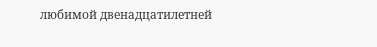любимой двенадцатилетней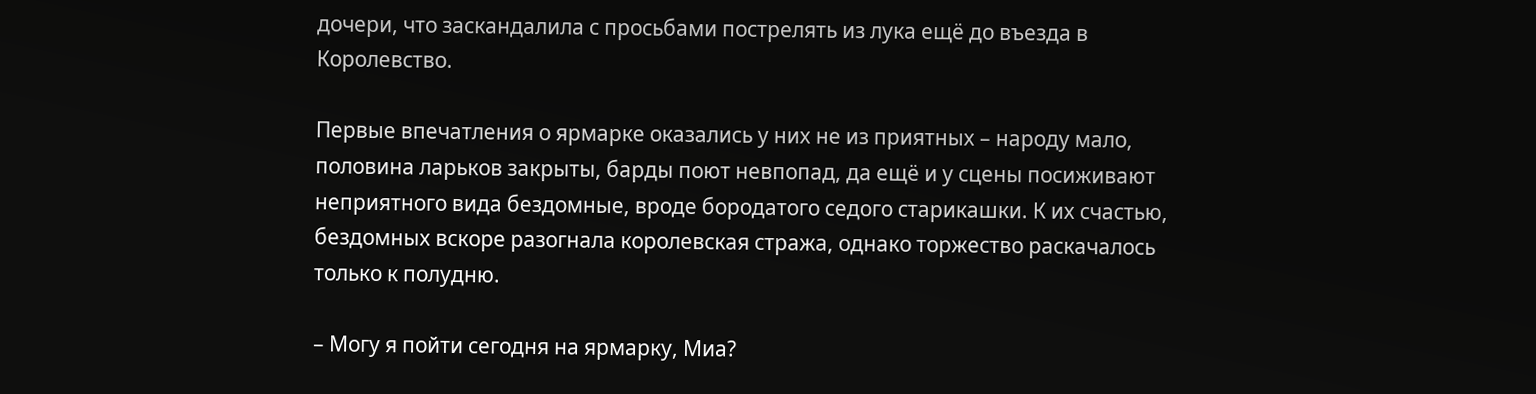дочери, что заскандалила с просьбами пострелять из лука ещё до въезда в Королевство.

Первые впечатления о ярмарке оказались у них не из приятных – народу мало, половина ларьков закрыты, барды поют невпопад, да ещё и у сцены посиживают неприятного вида бездомные, вроде бородатого седого старикашки. К их счастью, бездомных вскоре разогнала королевская стража, однако торжество раскачалось только к полудню.

– Могу я пойти сегодня на ярмарку, Миа?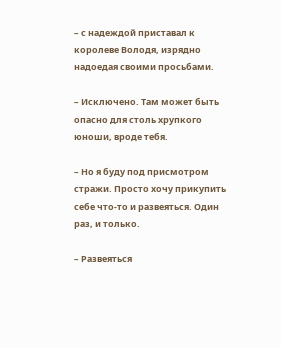– с надеждой приставал к королеве Володя, изрядно надоедая своими просьбами.

– Исключено. Там может быть опасно для столь хрупкого юноши, вроде тебя.

– Но я буду под присмотром стражи. Просто хочу прикупить себе что-то и развеяться. Один раз, и только.

– Развеяться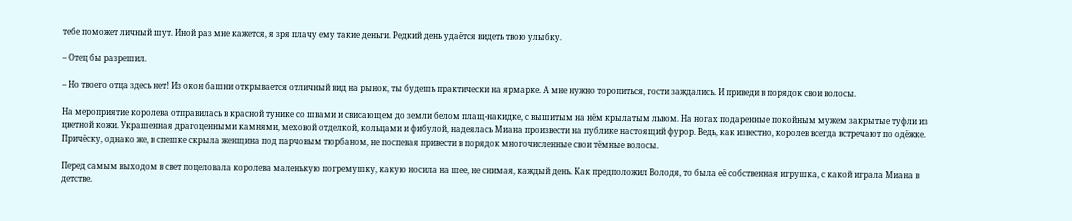тебе поможет личный шут. Иной раз мне кажется, я зря плачу ему такие деньги. Редкий день удаётся видеть твою улыбку.

– Отец бы разрешил.

– Но твоего отца здесь нет! Из окон башни открывается отличный вид на рынок, ты будешь практически на ярмарке. А мне нужно торопиться, гости заждались. И приведи в порядок свои волосы.

На мероприятие королева отправилась в красной тунике со швами и свисающем до земли белом плащ-накидке, с вышитым на нём крылатым львом. На ногах подаренные покойным мужем закрытые туфли из цветной кожи. Украшенная драгоценными камнями, меховой отделкой, кольцами и фибулой, надеялась Миана произвести на публике настоящий фурор. Ведь, как известно, королев всегда встречают по одёжке. Причёску, однако же, в спешке скрыла женщина под парчовым тюрбаном, не поспевая привести в порядок многочисленные свои тёмные волосы.

Перед самым выходом в свет поцеловала королева маленькую погремушку, какую носила на шее, не снимая, каждый день. Как предположил Володя, то была её собственная игрушка, с какой играла Миана в детстве.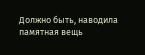Должно быть, наводила памятная вещь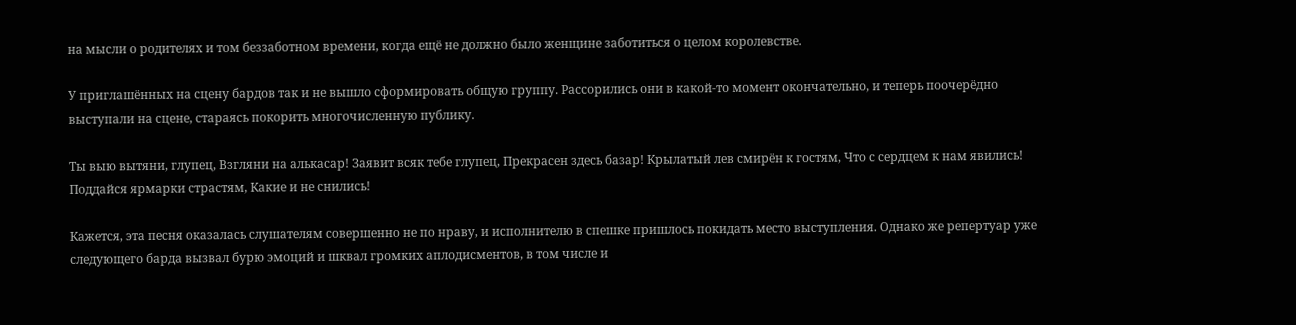на мысли о родителях и том беззаботном времени, когда ещё не должно было женщине заботиться о целом королевстве.

У приглашённых на сцену бардов так и не вышло сформировать общую группу. Рассорились они в какой-то момент окончательно, и теперь поочерёдно выступали на сцене, стараясь покорить многочисленную публику.

Ты выю вытяни, глупец, Взгляни на алькасар! Заявит всяк тебе глупец, Прекрасен здесь базар! Крылатый лев смирён к гостям, Что с сердцем к нам явились! Поддайся ярмарки страстям, Какие и не снились!

Кажется, эта песня оказалась слушателям совершенно не по нраву, и исполнителю в спешке пришлось покидать место выступления. Однако же репертуар уже следующего барда вызвал бурю эмоций и шквал громких аплодисментов, в том числе и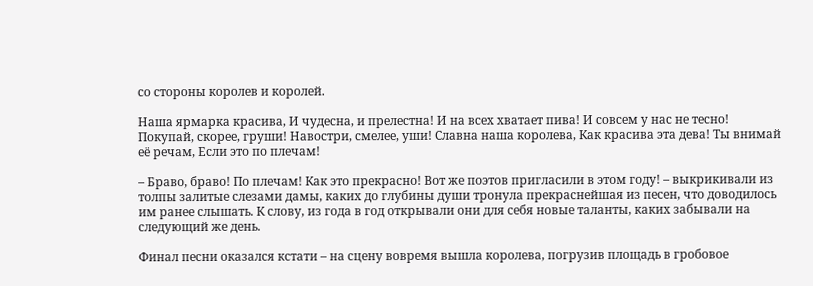со стороны королев и королей.

Наша ярмарка красива, И чудесна, и прелестна! И на всех хватает пива! И совсем у нас не тесно! Покупай, скорее, груши! Навостри, смелее, уши! Славна наша королева, Как красива эта дева! Ты внимай её речам, Если это по плечам!

– Браво, браво! По плечам! Как это прекрасно! Вот же поэтов пригласили в этом году! – выкрикивали из толпы залитые слезами дамы, каких до глубины души тронула прекраснейшая из песен, что доводилось им ранее слышать. К слову, из года в год открывали они для себя новые таланты, каких забывали на следующий же день.

Финал песни оказался кстати – на сцену вовремя вышла королева, погрузив площадь в гробовое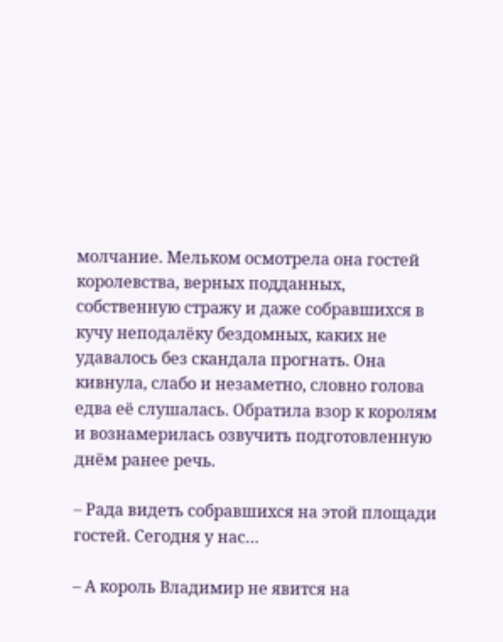молчание. Мельком осмотрела она гостей королевства, верных подданных, собственную стражу и даже собравшихся в кучу неподалёку бездомных, каких не удавалось без скандала прогнать. Она кивнула, слабо и незаметно, словно голова едва её слушалась. Обратила взор к королям и вознамерилась озвучить подготовленную днём ранее речь.

– Рада видеть собравшихся на этой площади гостей. Сегодня у нас…

– А король Владимир не явится на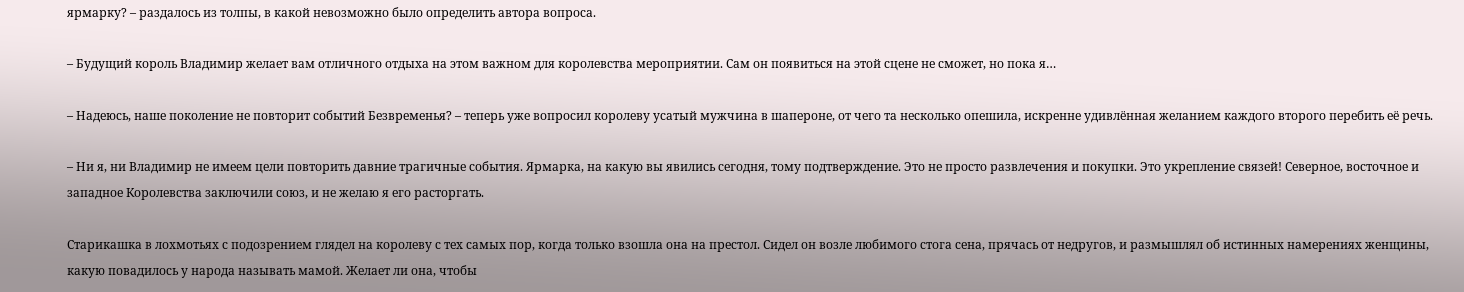ярмарку? – раздалось из толпы, в какой невозможно было определить автора вопроса.

– Будущий король Владимир желает вам отличного отдыха на этом важном для королевства мероприятии. Сам он появиться на этой сцене не сможет, но пока я…

– Надеюсь, наше поколение не повторит событий Безвременья? – теперь уже вопросил королеву усатый мужчина в шапероне, от чего та несколько опешила, искренне удивлённая желанием каждого второго перебить её речь.

– Ни я, ни Владимир не имеем цели повторить давние трагичные события. Ярмарка, на какую вы явились сегодня, тому подтверждение. Это не просто развлечения и покупки. Это укрепление связей! Северное, восточное и западное Королевства заключили союз, и не желаю я его расторгать.

Старикашка в лохмотьях с подозрением глядел на королеву с тех самых пор, когда только взошла она на престол. Сидел он возле любимого стога сена, прячась от недругов, и размышлял об истинных намерениях женщины, какую повадилось у народа называть мамой. Желает ли она, чтобы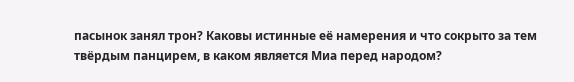пасынок занял трон? Каковы истинные её намерения и что сокрыто за тем твёрдым панцирем, в каком является Миа перед народом?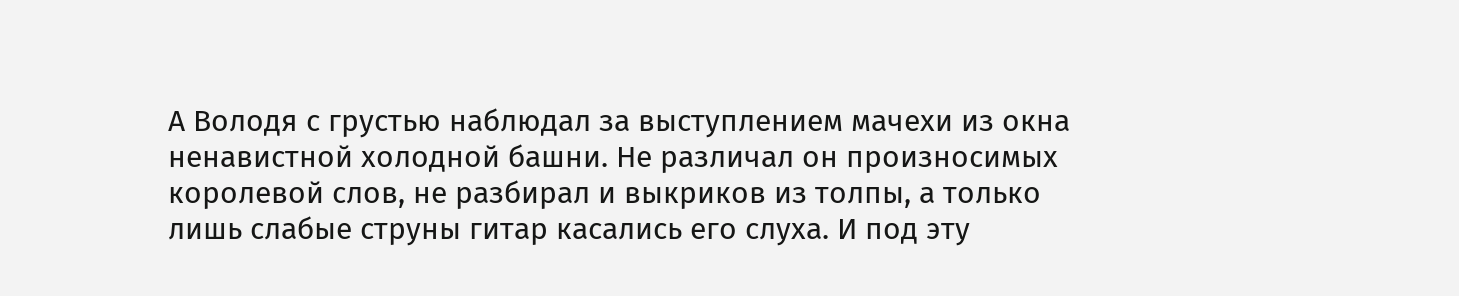А Володя с грустью наблюдал за выступлением мачехи из окна ненавистной холодной башни. Не различал он произносимых королевой слов, не разбирал и выкриков из толпы, а только лишь слабые струны гитар касались его слуха. И под эту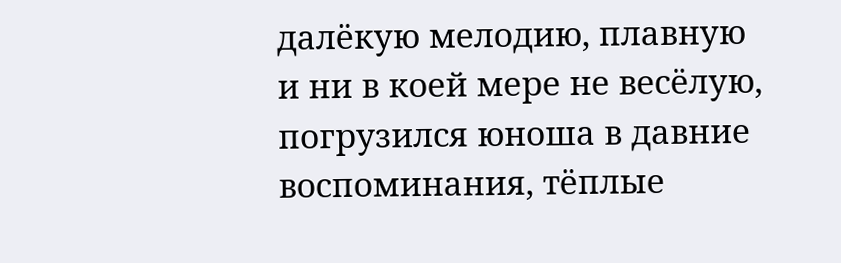далёкую мелодию, плавную и ни в коей мере не весёлую, погрузился юноша в давние воспоминания, тёплые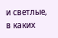и светлые, в каких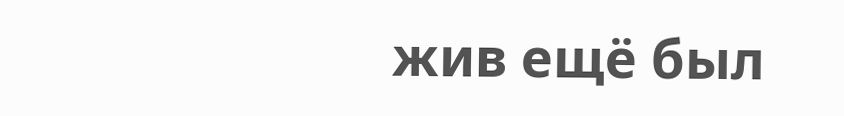жив ещё был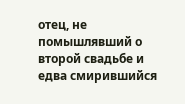отец, не помышлявший о второй свадьбе и едва смирившийся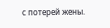с потерей жены.